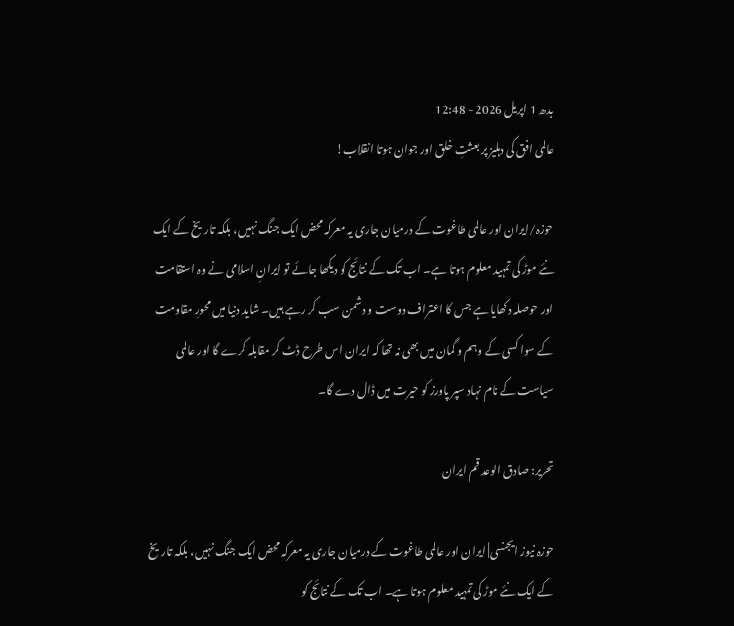بدھ 1 اپریل 2026 - 12:48
عالمی افق کی دہلیز پر بعثتِ خلق اور جوان ہوتا انقلاب!

حوزہ/ایران اور عالمی طاغوت کے درمیان جاری یہ معرکہ محض ایک جنگ نہیں، بلکہ تاریخ کے ایک نئے موڑ کی تمہید معلوم ہوتا ہے۔ اب تک کے نتائج کو دیکھا جائے تو ایرانِ اسلامی نے وہ استقامت اور حوصلہ دکھایا ہے جس کا اعتراف دوست و دشمن سب کر رہے ہیں۔ شاید دنیا میں محورِ مقاومت کے سوا کسی کے وہم و گمان میں بھی نہ تھا کہ ایران اس طرح ڈٹ کر مقابلہ کرے گا اور عالمی سیاست کے نام نہاد سپر پاورز کو حیرت میں ڈال دے گا۔

تحریر: صادق الوعد قم ایران

حوزہ نیوز ایجنسی| ایران اور عالمی طاغوت کے درمیان جاری یہ معرکہ محض ایک جنگ نہیں، بلکہ تاریخ کے ایک نئے موڑ کی تمہید معلوم ہوتا ہے۔ اب تک کے نتائج کو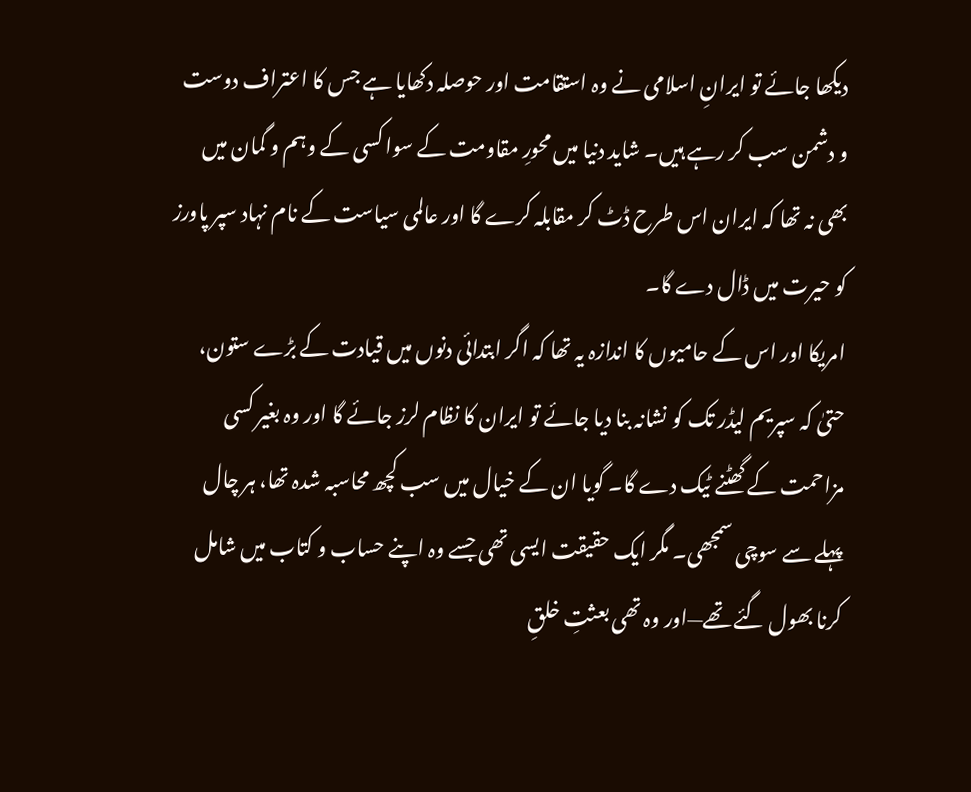دیکھا جائے تو ایرانِ اسلامی نے وہ استقامت اور حوصلہ دکھایا ہے جس کا اعتراف دوست و دشمن سب کر رہے ہیں۔ شاید دنیا میں محورِ مقاومت کے سوا کسی کے وہم و گمان میں بھی نہ تھا کہ ایران اس طرح ڈٹ کر مقابلہ کرے گا اور عالمی سیاست کے نام نہاد سپر پاورز کو حیرت میں ڈال دے گا۔
امریکا اور اس کے حامیوں کا اندازہ یہ تھا کہ اگر ابتدائی دنوں میں قیادت کے بڑے ستون، حتیٰ کہ سپریم لیڈر تک کو نشانہ بنا دیا جائے تو ایران کا نظام لرز جائے گا اور وہ بغیر کسی مزاحمت کے گھٹنے ٹیک دے گا۔ گویا ان کے خیال میں سب کچھ محاسبہ شدہ تھا، ہر چال پہلے سے سوچی سمجھی۔ مگر ایک حقیقت ایسی تھی جسے وہ اپنے حساب و کتاب میں شامل کرنا بھول گئے تھے—اور وہ تھی بعثتِ خلقِ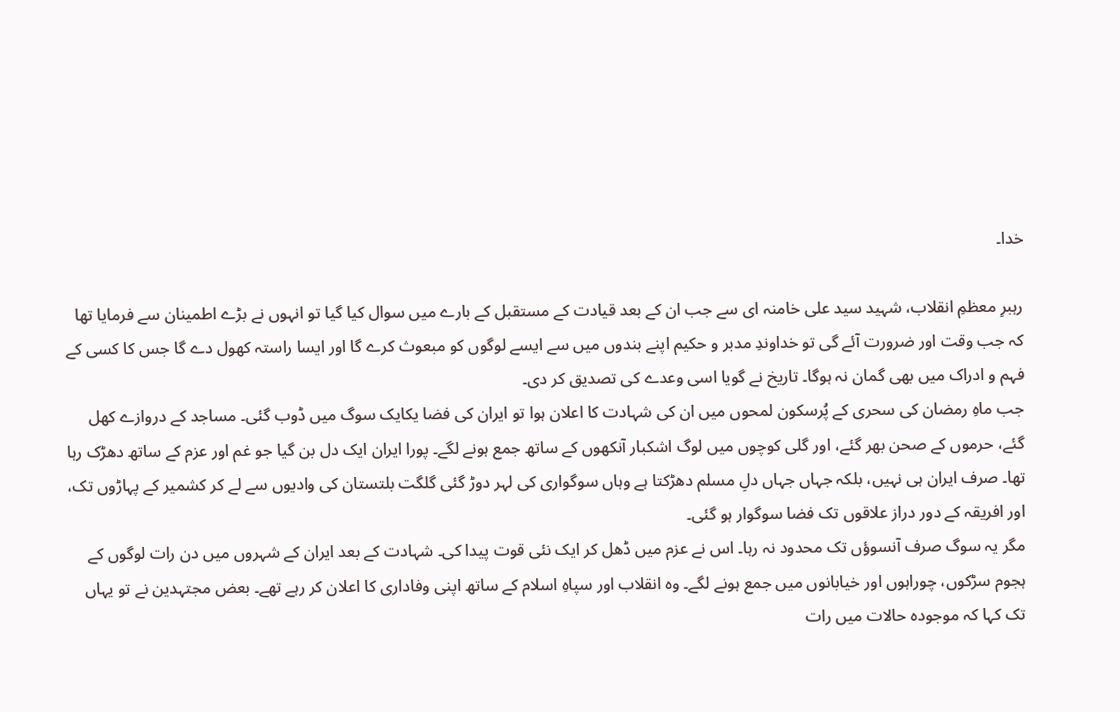خدا۔

رہبرِ معظمِ انقلاب، شہید سید علی خامنہ ای سے جب ان کے بعد قیادت کے مستقبل کے بارے میں سوال کیا گیا تو انہوں نے بڑے اطمینان سے فرمایا تھا کہ جب وقت اور ضرورت آئے گی تو خداوندِ مدبر و حکیم اپنے بندوں میں سے ایسے لوگوں کو مبعوث کرے گا اور ایسا راستہ کھول دے گا جس کا کسی کے فہم و ادراک میں بھی گمان نہ ہوگا۔ تاریخ نے گویا اسی وعدے کی تصدیق کر دی۔
جب ماہِ رمضان کی سحری کے پُرسکون لمحوں میں ان کی شہادت کا اعلان ہوا تو ایران کی فضا یکایک سوگ میں ڈوب گئی۔ مساجد کے دروازے کھل گئے، حرموں کے صحن بھر گئے، اور گلی کوچوں میں لوگ اشکبار آنکھوں کے ساتھ جمع ہونے لگے۔ پورا ایران ایک دل بن گیا جو غم اور عزم کے ساتھ دھڑک رہا تھا۔ صرف ایران ہی نہیں، بلکہ جہاں جہاں دلِ مسلم دھڑکتا ہے وہاں سوگواری کی لہر دوڑ گئی گلگت بلتستان کی وادیوں سے لے کر کشمیر کے پہاڑوں تک، اور افریقہ کے دور دراز علاقوں تک فضا سوگوار ہو گئی۔
مگر یہ سوگ صرف آنسوؤں تک محدود نہ رہا۔ اس نے عزم میں ڈھل کر ایک نئی قوت پیدا کی۔ شہادت کے بعد ایران کے شہروں میں دن رات لوگوں کے ہجوم سڑکوں، چوراہوں اور خیابانوں میں جمع ہونے لگے۔ وہ انقلاب اور سپاہِ اسلام کے ساتھ اپنی وفاداری کا اعلان کر رہے تھے۔ بعض مجتہدین نے تو یہاں تک کہا کہ موجودہ حالات میں رات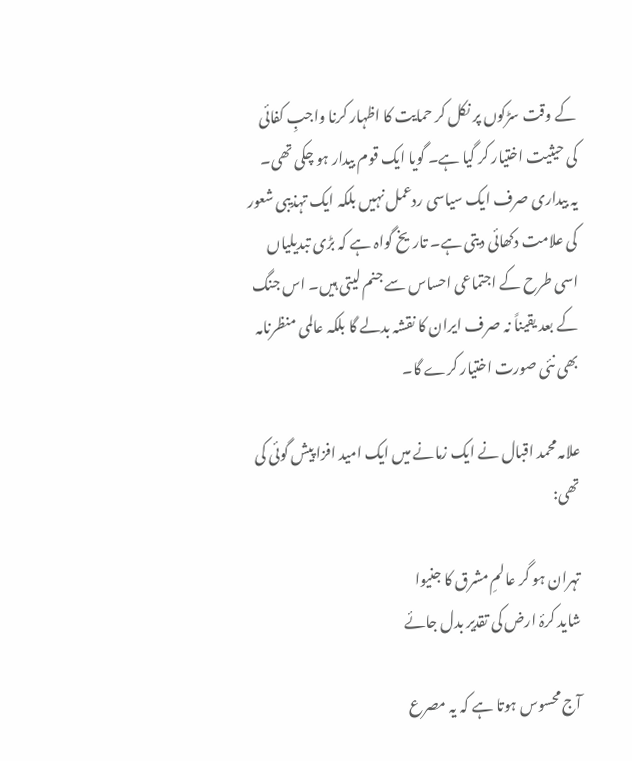کے وقت سڑکوں پر نکل کر حمایت کا اظہار کرنا واجبِ کفائی کی حیثیت اختیار کر گیا ہے۔ گویا ایک قوم بیدار ہو چکی تھی۔
یہ بیداری صرف ایک سیاسی ردعمل نہیں بلکہ ایک تہذیبی شعور کی علامت دکھائی دیتی ہے۔ تاریخ گواہ ہے کہ بڑی تبدیلیاں اسی طرح کے اجتماعی احساس سے جنم لیتی ہیں۔ اس جنگ کے بعد یقیناً نہ صرف ایران کا نقشہ بدلے گا بلکہ عالمی منظرنامہ بھی نئی صورت اختیار کرے گا۔

علامہ محمد اقبال نے ایک زمانے میں ایک امید افزا پیش گوئی کی تھی:

تہران ہو گر عالمِ مشرق کا جنیوا
شاید کرۂ ارض کی تقدیر بدل جائے

آج محسوس ہوتا ہے کہ یہ مصرع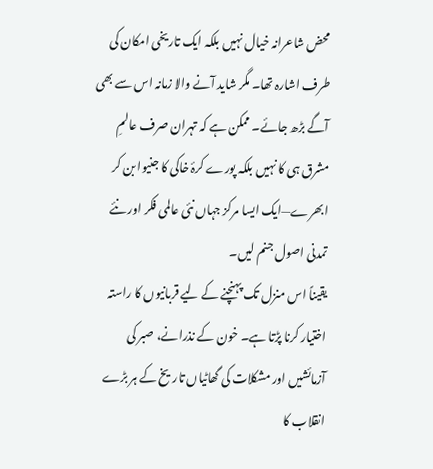محض شاعرانہ خیال نہیں بلکہ ایک تاریخی امکان کی طرف اشارہ تھا۔ مگر شاید آنے والا زمانہ اس سے بھی آگے بڑھ جائے۔ ممکن ہے کہ تہران صرف عالمِ مشرق ہی کا نہیں بلکہ پورے کرۂ خاکی کا جنیوا بن کر ابھرے—ایک ایسا مرکز جہاں نئی عالمی فکر اور نئے تمدنی اصول جنم لیں۔
یقیناً اس منزل تک پہنچنے کے لیے قربانیوں کا راستہ اختیار کرنا پڑتا ہے۔ خون کے نذرانے، صبر کی آزمائشیں اور مشکلات کی گھاٹیاں تاریخ کے ہر بڑے انقلاب کا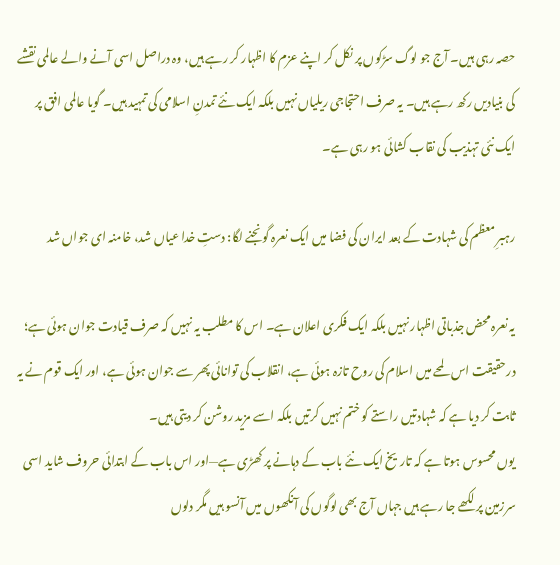حصہ رہی ہیں۔ آج جو لوگ سڑکوں پر نکل کر اپنے عزم کا اظہار کر رہے ہیں، وہ دراصل اسی آنے والے عالمی نقشے کی بنیادیں رکھ رہے ہیں۔ یہ صرف احتجاجی ریلیاں نہیں بلکہ ایک نئے تمدنِ اسلامی کی تمہید ہیں۔ گویا عالمی افق پر ایک نئی تہذیب کی نقاب کشائی ہو رہی ہے۔

رہبرِ معظم کی شہادت کے بعد ایران کی فضا میں ایک نعرہ گونجنے لگا: دستِ خدا عیاں شد، خامنہ ای جواں شد

یہ نعرہ محض جذباتی اظہار نہیں بلکہ ایک فکری اعلان ہے۔ اس کا مطلب یہ نہیں کہ صرف قیادت جوان ہوئی ہے؛ درحقیقت اس لمحے میں اسلام کی روح تازہ ہوئی ہے، انقلاب کی توانائی پھر سے جوان ہوئی ہے، اور ایک قوم نے یہ ثابت کر دیا ہے کہ شہادتیں راستے کو ختم نہیں کرتیں بلکہ اسے مزید روشن کر دیتی ہیں۔
یوں محسوس ہوتا ہے کہ تاریخ ایک نئے باب کے دہانے پر کھڑی ہے—اور اس باب کے ابتدائی حروف شاید اسی سرزمین پر لکھے جا رہے ہیں جہاں آج بھی لوگوں کی آنکھوں میں آنسو ہیں مگر دلوں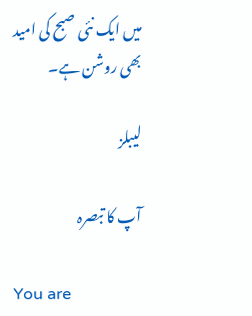میں ایک نئی صبح کی امید بھی روشن ہے۔

لیبلز

آپ کا تبصرہ

You are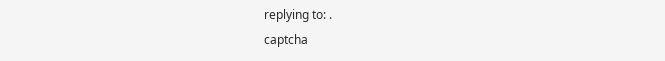replying to: .
captcha